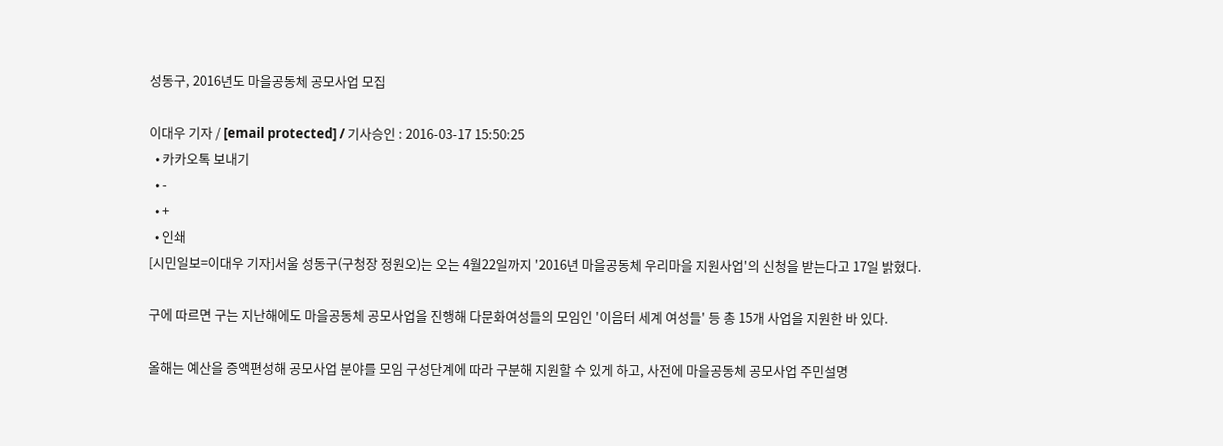성동구, 2016년도 마을공동체 공모사업 모집

이대우 기자 / [email protected] / 기사승인 : 2016-03-17 15:50:25
  • 카카오톡 보내기
  • -
  • +
  • 인쇄
[시민일보=이대우 기자]서울 성동구(구청장 정원오)는 오는 4월22일까지 '2016년 마을공동체 우리마을 지원사업'의 신청을 받는다고 17일 밝혔다.

구에 따르면 구는 지난해에도 마을공동체 공모사업을 진행해 다문화여성들의 모임인 '이음터 세계 여성들' 등 총 15개 사업을 지원한 바 있다.

올해는 예산을 증액편성해 공모사업 분야를 모임 구성단계에 따라 구분해 지원할 수 있게 하고, 사전에 마을공동체 공모사업 주민설명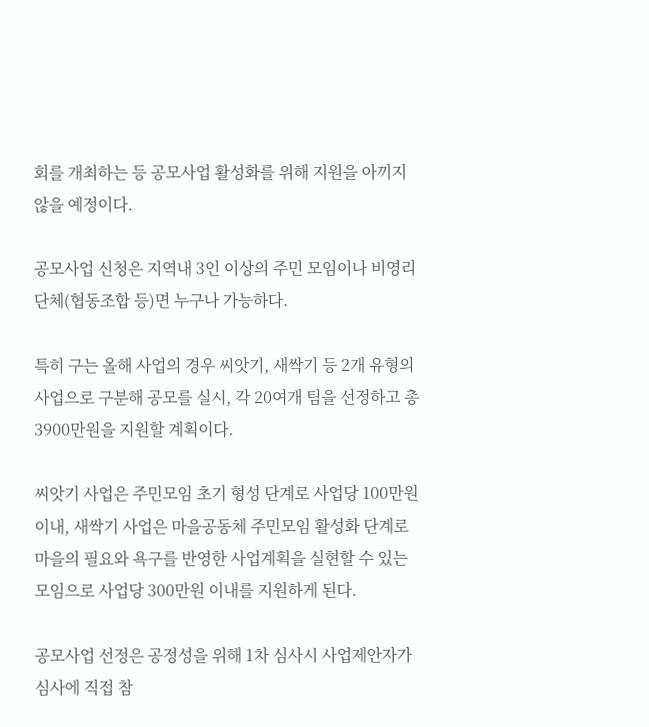회를 개최하는 등 공모사업 활성화를 위해 지원을 아끼지 않을 예정이다.

공모사업 신청은 지역내 3인 이상의 주민 모임이나 비영리 단체(협동조합 등)면 누구나 가능하다.

특히 구는 올해 사업의 경우 씨앗기, 새싹기 등 2개 유형의 사업으로 구분해 공모를 실시, 각 20여개 팀을 선정하고 총 3900만원을 지원할 계획이다.

씨앗기 사업은 주민모임 초기 형성 단계로 사업당 100만원 이내, 새싹기 사업은 마을공동체 주민모임 활성화 단계로 마을의 필요와 욕구를 반영한 사업계획을 실현할 수 있는 모임으로 사업당 300만원 이내를 지원하게 된다.

공모사업 선정은 공정성을 위해 1차 심사시 사업제안자가 심사에 직접 참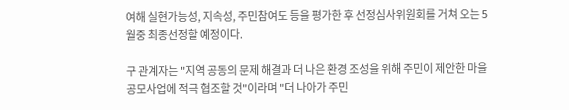여해 실현가능성, 지속성, 주민참여도 등을 평가한 후 선정심사위원회를 거쳐 오는 5월중 최종선정할 예정이다.

구 관계자는 "지역 공동의 문제 해결과 더 나은 환경 조성을 위해 주민이 제안한 마을 공모사업에 적극 협조할 것"이라며 "더 나아가 주민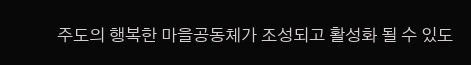주도의 행복한 마을공동체가 조성되고 활성화 될 수 있도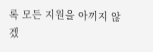록 모든 지원을 아끼지 않겠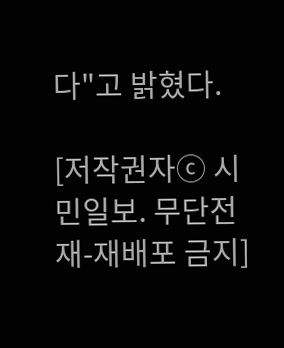다"고 밝혔다.

[저작권자ⓒ 시민일보. 무단전재-재배포 금지]